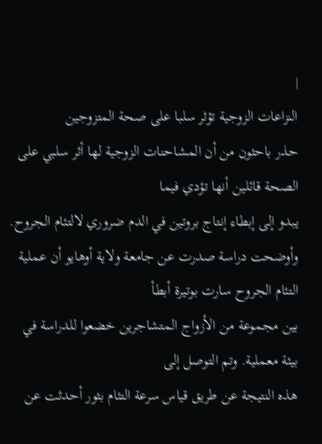|
النزاعات الزوجية تؤثر سلبا على صحة المتزوجين
حذر باحثون من أن المشاحنات الزوجية لها أثر سلبي على الصحة قائلين أنها تؤدي فيما
يبدو إلى إبطاء إنتاج بروتين في الدم ضروري لالتئام الجروح.
وأوضحت دراسة صدرت عن جامعة ولاية أوهايو أن عملية التئام الجروح سارت بوتيرة أبطأ
بين مجموعة من الأزواج المتشاجرين خضعوا للدراسة في بيئة معملية. وتم التوصل إلى
هذه النتيجة عن طريق قياس سرعة التئام بثور أحدثت عن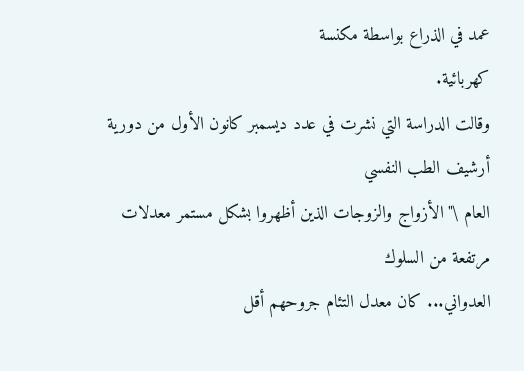عمد في الذراع بواسطة مكنسة
كهربائية.
وقالت الدراسة التي نشرت في عدد ديسمبر كانون الأول من دورية أرشيف الطب النفسي
العام \"الأزواج والزوجات الذين أظهروا بشكل مستمر معدلات مرتفعة من السلوك
العدواني... كان معدل التئام جروحهم أقل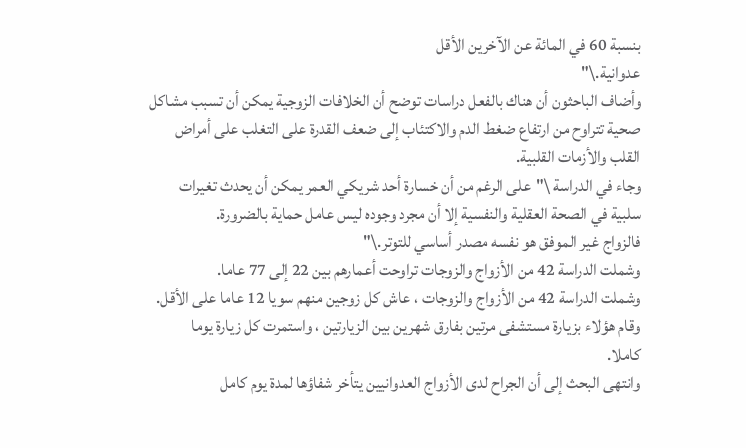بنسبة 60 في المائة عن الآخرين الأقل
عدوانية.\"
وأضاف الباحثون أن هناك بالفعل دراسات توضح أن الخلافات الزوجية يمكن أن تسبب مشاكل
صحية تتراوح من ارتفاع ضغط الدم والاكتئاب إلى ضعف القدرة على التغلب على أمراض
القلب والأزمات القلبية.
وجاء في الدراسة \"على الرغم من أن خسارة أحد شريكي العمر يمكن أن يحدث تغيرات
سلبية في الصحة العقلية والنفسية إلا أن مجرد وجوده ليس عامل حماية بالضرورة.
فالزواج غير الموفق هو نفسه مصدر أساسي للتوتر.\"
وشملت الدراسة 42 من الأزواج والزوجات تراوحت أعمارهم بين 22 إلى 77 عاما.
وشملت الدراسة 42 من الأزواج والزوجات ، عاش كل زوجين منهم سويا 12 عاما على الأقل.
وقام هؤلاء بزيارة مستشفى مرتين بفارق شهرين بين الزيارتين ، واستمرت كل زيارة يوما
كاملا.
وانتهى البحث إلى أن الجراح لدى الأزواج العدوانيين يتأخر شفاؤها لمدة يوم كامل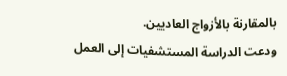بالمقارنة بالأزواج العاديين.
ودعت الدراسة المستشفيات إلى العمل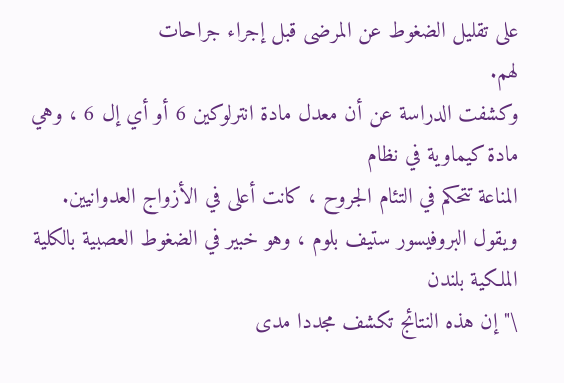على تقليل الضغوط عن المرضى قبل إجراء جراحات
لهم.
وكشفت الدراسة عن أن معدل مادة انترلوكين 6 أو أي إل 6 ، وهي مادة كيماوية في نظام
المناعة تتحكم في التئام الجروح ، كانت أعلى في الأزواج العدوانيين.
ويقول البروفيسور ستيف بلوم ، وهو خبير في الضغوط العصبية بالكلية الملكية بلندن
\"إن هذه النتائج تكشف مجددا مدى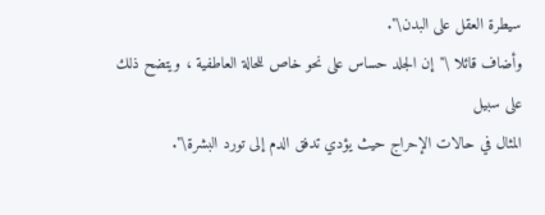سيطرة العقل على البدن\".
وأضاف قائلا \"إن الجلد حساس على نحو خاص للحالة العاطفية ، ويتضح ذلك على سبيل
المثال في حالات الإحراج حيث يؤدي تدفق الدم إلى تورد البشرة\".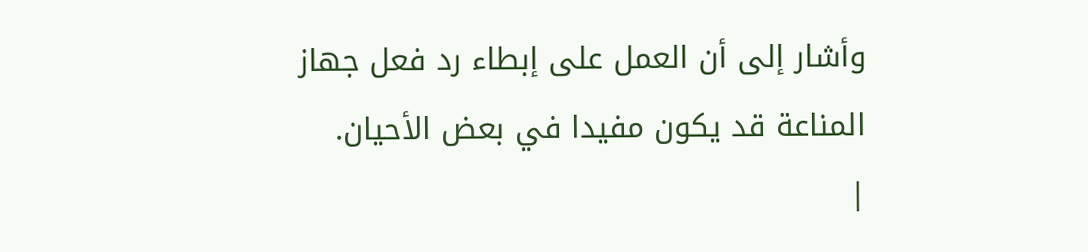وأشار إلى أن العمل على إبطاء رد فعل جهاز المناعة قد يكون مفيدا في بعض الأحيان.
|